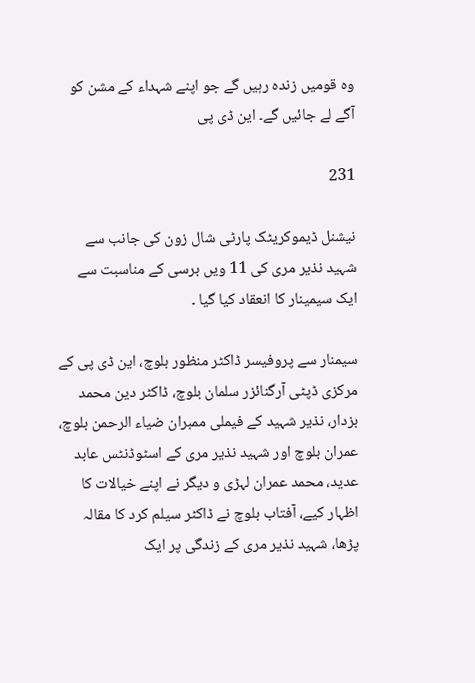وہ قومیں زندہ رہیں گے جو اپنے شہداء کے مشن کو آگے لے جائیں گے۔ این ڈی پی

231

نیشنل ڈیموکریٹک پارٹی شال زون کی جانب سے شہید نذیر مری کی 11 ویں برسی کے مناسبت سے ایک سیمینار کا انعقاد کیا گیا ۔

سیمنار سے پروفیسر ڈاکٹر منظور بلوچ، این ڈی پی کے مرکزی ڈپٹی آرگنائزر سلمان بلوچ، ڈاکٹر دین محمد بزدار، نذیر شہید کے فیملی ممبران ضیاء الرحمن بلوچ، عمران بلوچ اور شہید نذیر مری کے اسٹوڈنٹس عابد عدید، محمد عمران لہڑی و دیگر نے اپنے خیالات کا اظہار کیے، آفتاب بلوچ نے ڈاکٹر سیلم کرد کا مقالہ پڑھا، شہید نذیر مری کے زندگی پر ایک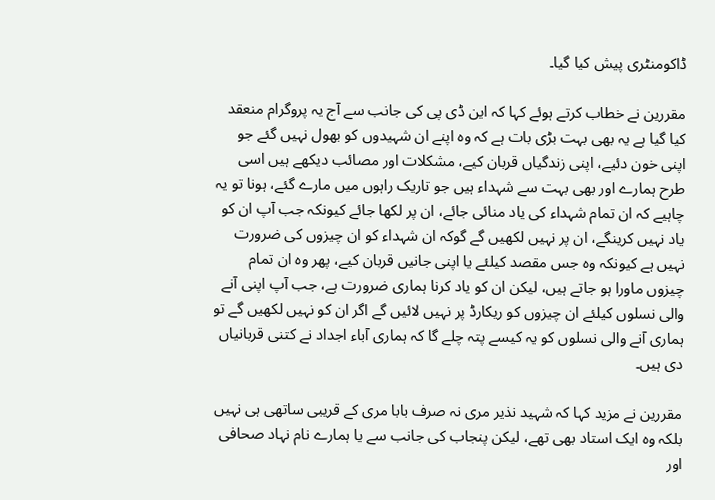ڈاکومنٹری پیش کیا گیا۔

مقررین نے خطاب کرتے ہوئے کہا کہ این ڈی پی کی جانب سے آج یہ پروگرام منعقد کیا گیا ہے یہ بھی بہت بڑی بات ہے کہ وہ اپنے ان شہیدوں کو بھول نہیں گئے جو اپنی خون دئیے، اپنی زندگیاں قربان کیے، مشکلات اور مصائب دیکھے ہیں اسی طرح ہمارے اور بھی بہت سے شہداء ہیں جو تاریک راہوں میں مارے گئے، ہونا تو یہ چاہیے کہ ان تمام شہداء کی یاد منائی جائے، ان پر لکھا جائے کیونکہ جب آپ ان کو یاد نہیں کرینگے، ان پر نہیں لکھیں گے گوکہ ان شہداء کو ان چیزوں کی ضرورت نہیں ہے کیونکہ وہ جس مقصد کیلئے یا اپنی جانیں قربان کیے، پھر وہ ان تمام چیزوں ماورا ہو جاتے ہیں، لیکن ان کو یاد کرنا ہماری ضرورت ہے، جب آپ اپنی آنے والی نسلوں کیلئے ان چیزوں کو ریکارڈ پر نہیں لائیں گے اگر ان کو نہیں لکھیں گے تو ہماری آنے والی نسلوں کو یہ کیسے پتہ چلے گا کہ ہماری آباء اجداد نے کتنی قربانیاں دی ہیں۔

مقررین نے مزید کہا کہ شہید نذیر مری نہ صرف بابا مری کے قریبی ساتھی ہی نہیں بلکہ وہ ایک استاد بھی تھے، لیکن پنجاب کی جانب سے یا ہمارے نام نہاد صحافی اور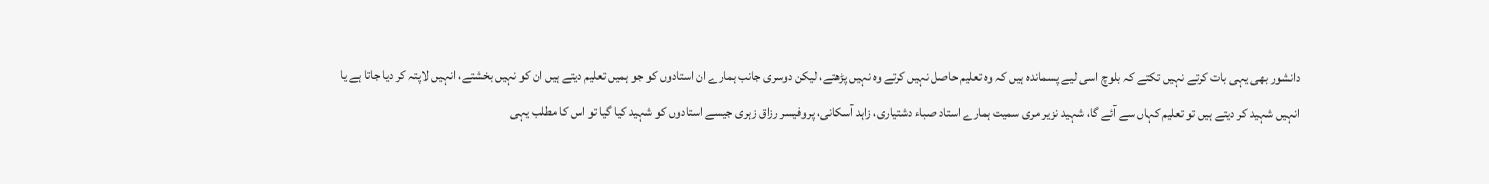دانشور بھی یہی بات کرتے نہیں تکتے کہ بلوچ اسی لیے پسماندہ ہیں کہ وہ تعلیم حاصل نہیں کرتے وہ نہیں پڑھتے، لیکن دوسری جانب ہمارے ان استادوں کو جو ہمیں تعلیم دیتے ہیں ان کو نہیں بخشتے، انہیں لاپتہ کر دیا جاتا ہے یا انہیں شہید کر دیتے ہیں تو تعلیم کہاں سے آئے گا، شہید نزیر مری سمیت ہمارے استاد صباء دشتیاری، زاہد آسکانی، پروفیسر رزاق زہری جیسے استادوں کو شہید کیا گیا تو اس کا مطلب یہی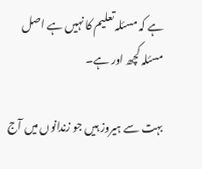ہے کہ مسئلہ تعلیم کا نہیں ہے اصل مسئلہ کچھ اور ہے۔

بہت سے ہیروز ہیں جو زندانوں میں آج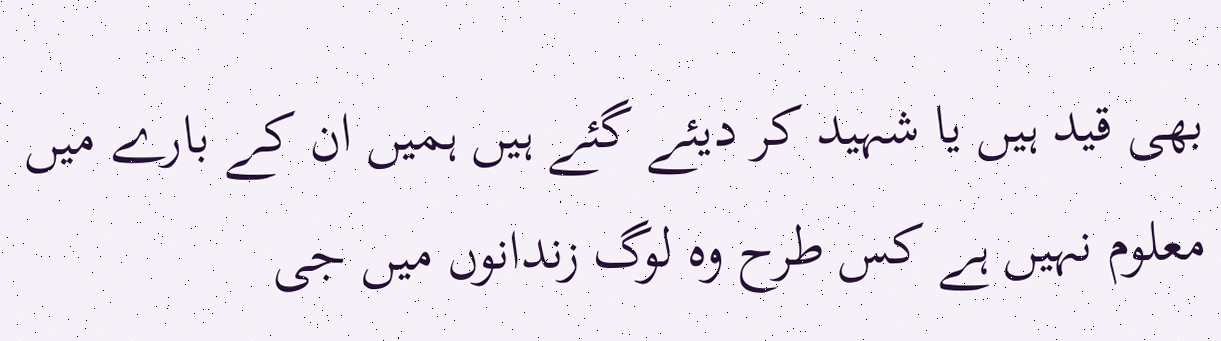بھی قید ہیں یا شہید کر دیئے گئے ہیں ہمیں ان کے بارے میں معلوم نہیں ہے کس طرح وہ لوگ زندانوں میں جی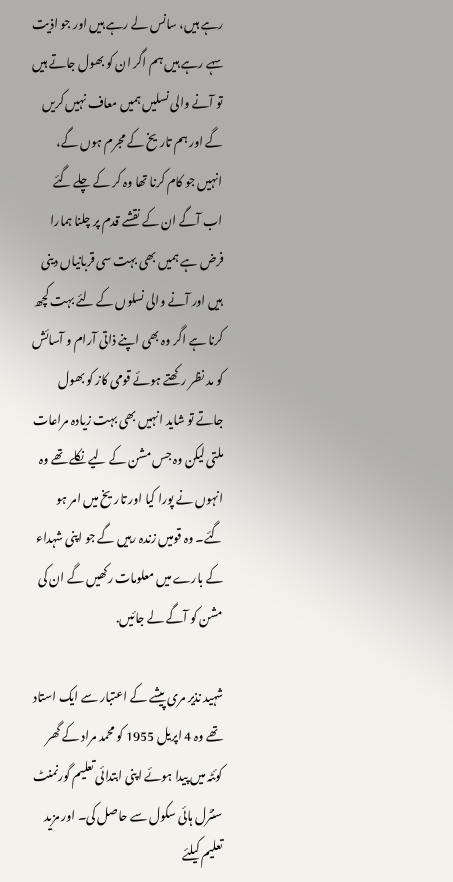رہے ہیں، سانس لے رہے ہیں اور جو اذیت سہے رہے ہیں ہم اگر ان کو بھول جاتے ہیں تو آنے والی نسلیں ہمیں معاف نہیں کریں گے اور ہم تاریخ کے مجرم ہوں گے، انہیں جو کام کرنا تھا وہ کر کے چلے گئے اب آگے ان کے نقشے قدم پر چلنا ہمارا فرض ہے ہمیں بھی بہت سی قربانیاں دینی ہیں اور آنے والی نسلوں کے لئے بہت کچھ کرنا ہے اگر وہ بھی اپنے ذاتی آرام و آسائش کو مد نظر رکھتے ہوئے قومی کاز کو بھول جاتے تو شاید انہیں بھی بہت زیادہ مراعات ملتی لیکن وہ جس مشن کے لیے نکلے تھے وہ انہوں نے پورا کیا اور تاریخ میں امر ہو گئے۔ وہ قومیں زندہ رہیں گے جو اپنی شہداء کے بارے میں معلومات رکھیں گے ان کی مشن کو آگے لے جائیں.

شہید نذیر مری پیشے کے اعتبار سے ایک استاد تھے وہ 4 اپریل 1955 کو محمد مراد کے گھر کوئٹہ میں پیدا ہوئے اپنی ابتدائی تعلیم گورنمنٹ سنٹرل ہائی سکول سے حاصل کی۔ اور مزید تعلیم کیلئے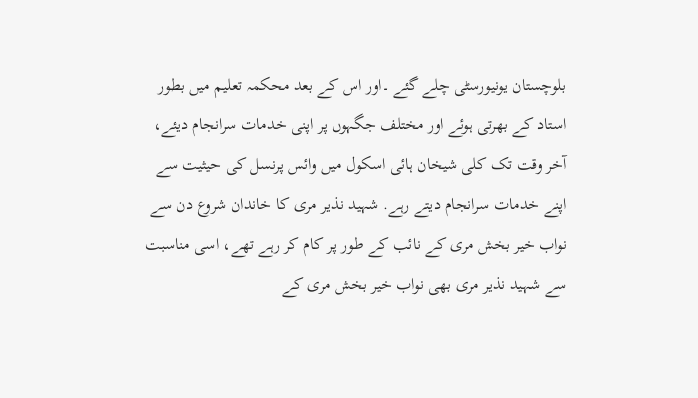بلوچستان یونیورسٹی چلے گئے ۔اور اس کے بعد محکمہ تعلیم میں بطور استاد کے بھرتی ہوئے اور مختلف جگہوں پر اپنی خدمات سرانجام دیئے، آخر وقت تک کلی شیخان ہائی اسکول میں وائس پرنسل کی حیثیت سے اپنے خدمات سرانجام دیتے رہے. شہید نذیر مری کا خاندان شروع دن سے نواب خیر بخش مری کے نائب کے طور پر کام کر رہے تھے، اسی مناسبت سے شہید نذیر مری بھی نواب خیر بخش مری کے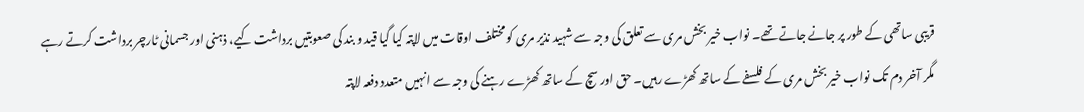قریبی ساتھی کے طور پر جانے جاتے تھے۔ نواب خیر بخش مری سے تعلق کی وجہ سے شہید نذیر مری کو مختلف اوقات میں لاپتہ کیا گیا قید و بند کی صعوبتیں برداشت کیے، ذہنی اور جسمانی ٹارچر برداشت کرتے رہے مگر آخر دم تک نواب خیر بخش مری کے فلسفے کے ساتھ کھڑے رہیں۔ حق اور سچ کے ساتھ کھڑے رہنے کی وجہ سے انہیں متعدد دفعہ لاپتہ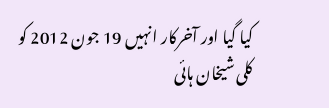کیا گیا اور آخرکار انہیں 19 جون 2012 کو کلی شیخان ہائی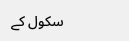سکول کے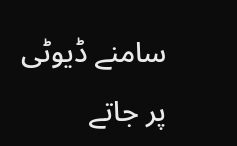سامنے ڈیوٹی پر جاتے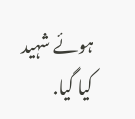ہوئے شہید کیا گیا.